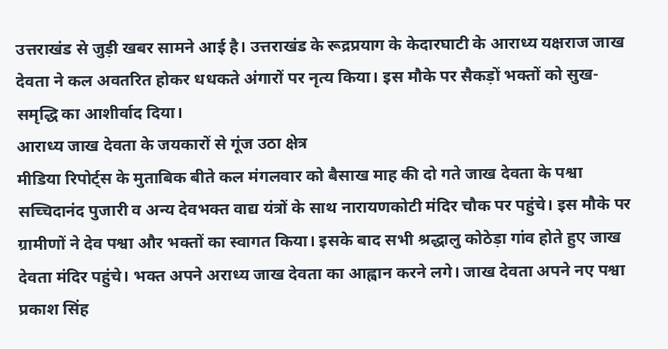उत्तराखंड से जुड़ी खबर सामने आई है। उत्तराखंड के रूद्रप्रयाग के केदारघाटी के आराध्य यक्षराज जाख देवता ने कल अवतरित होकर धधकते अंगारों पर नृत्य किया। इस मौके पर सैकड़ों भक्तों को सुख-समृद्धि का आशीर्वाद दिया।
आराध्य जाख देवता के जयकारों से गूंज उठा क्षेत्र
मीडिया रिपोर्ट्स के मुताबिक बीते कल मंगलवार को बैसाख माह की दो गते जाख देवता के पश्वा सच्चिदानंद पुजारी व अन्य देवभक्त वाद्य यंत्रों के साथ नारायणकोटी मंदिर चौक पर पहुंचे। इस मौके पर ग्रामीणों ने देव पश्वा और भक्तों का स्वागत किया। इसके बाद सभी श्रद्धालु कोठेड़ा गांव होते हुए जाख देवता मंदिर पहुंचे। भक्त अपने अराध्य जाख देवता का आह्वान करने लगे। जाख देवता अपने नए पश्वा प्रकाश सिंह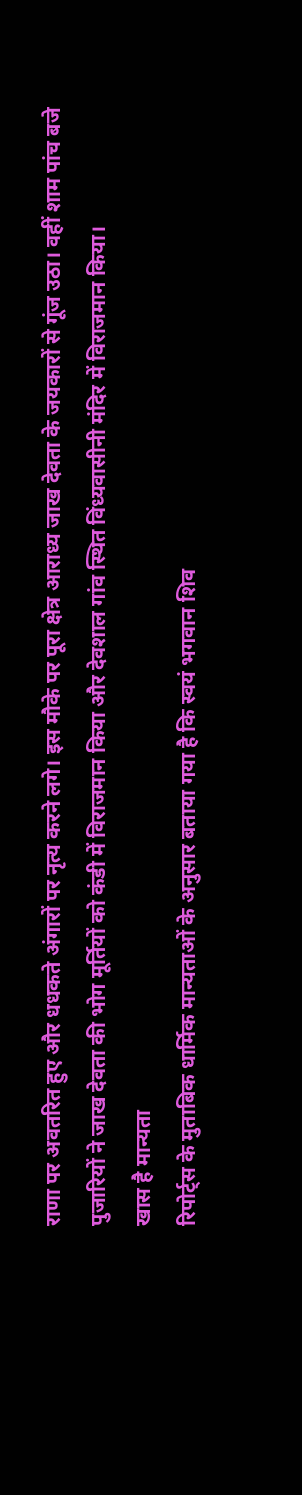राणा पर अवतरित हुए और धधकते अंगारों पर नृत्य करने लगे। इस मौके पर पूरा क्षेत्र आराध्य जाख देवता के जयकारों से गूंज उठा। वहीं शाम पांच बजे पुजारियों ने जाख देवता की भोग मूर्तियों को कंडी में विराजमान किया और देवशाल गांव स्थित विंध्यवासीनी मंदिर में विराजमान किया।
खास है मान्यता
रिपोर्ट्स के मुताबिक धार्मिक मान्यताओं के अनुसार बताया गया है कि स्वयं भगवान शिव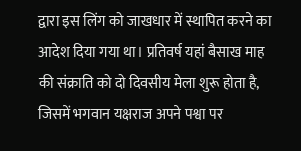द्वारा इस लिंग को जाखधार में स्थापित करने का आदेश दिया गया था। प्रतिवर्ष यहां बैसाख माह की संक्राति को दो दिवसीय मेला शुरू होता है, जिसमें भगवान यक्षराज अपने पश्वा पर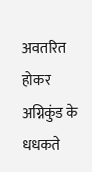अवतरित होकर अग्निकुंड के धधकते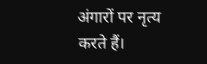अंगारों पर नृत्य करते हैं।